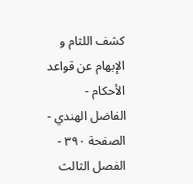كشف اللثام و الإبهام عن قواعد الأحكام - الفاضل الهندي - الصفحة ٣٩٠ - الفصل الثالث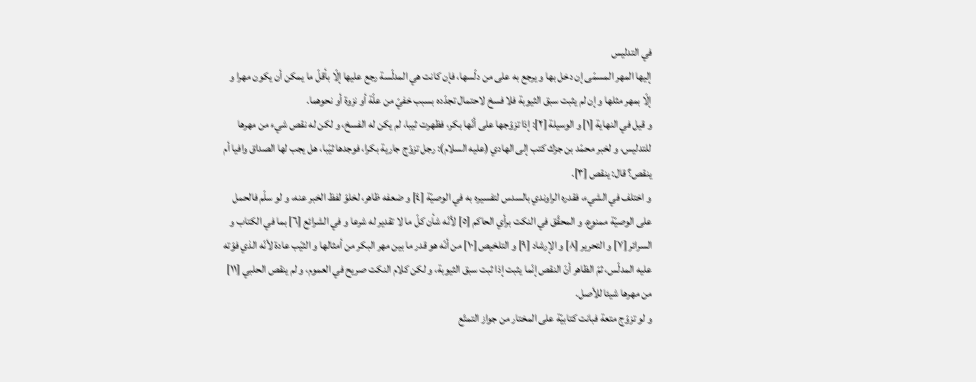في التدليس
إليها المهر المسمّى إن دخل بها و يرجع به على من دلّسها، فإن كانت هي المدلّسة رجع عليها إلّا بأقلّ ما يمكن أن يكون مهرا و إلّا بمهر مثلها و إن لم يثبت سبق الثيوبة فلا فسخ لاحتمال تجدّده بسبب خفيّ من علّة أو نزوة أو نحوهما.
و قيل في النهاية [١] و الوسيلة [٢]: إذا تزوّجها على أنّها بكر، فظهرت ثيبا، لم يكن له الفسخ، و لكن له نقص شيء من مهرها للتدليس، و لخبر محمّد بن جزك كتب إلى الهادي (عليه السلام): رجل تزوّج جارية بكرا، فوجدها ثيّبا، هل يجب لها الصداق وافيا أم ينقص؟ قال: ينقص [٣].
و اختلف في الشيء، فقدره الراوندي بالسدس لتفسيره به في الوصيّة [٤] و ضعفه ظاهر، لخلوّ لفظ الخبر عنه، و لو سلّم فالحمل على الوصيّة ممنوع. و المحقّق في النكت برأي الحاكم [٥] لأنّه شأن كلّ ما لا تقدير له شرعا و في الشرائع [٦] بما في الكتاب و السرائر [٧] و التحرير [٨] و الإرشاد [٩] و التلخيص [١٠] من أنّه هو قدر ما بين مهر البكر من أمثالها و الثيّب عادة لأنّه الذي فوّته عليه المدلّس، ثمّ الظاهر أنّ النقص إنّما يثبت إذا ثبت سبق الثيوبة، و لكن كلام النكت صريح في العموم، و لم ينقص الحلبي [١١] من مهرها شيئا للأصل.
و لو تزوّج متعة فبانت كتابيّة على المختار من جواز التمتّع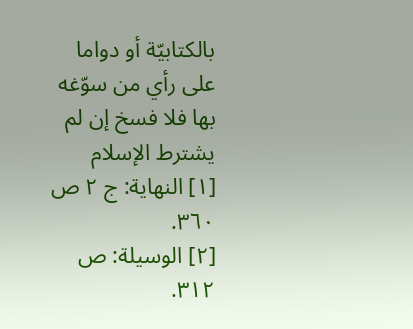بالكتابيّة أو دواما على رأي من سوّغه بها فلا فسخ إن لم يشترط الإسلام
[١] النهاية: ج ٢ ص ٣٦٠.
[٢] الوسيلة: ص ٣١٢.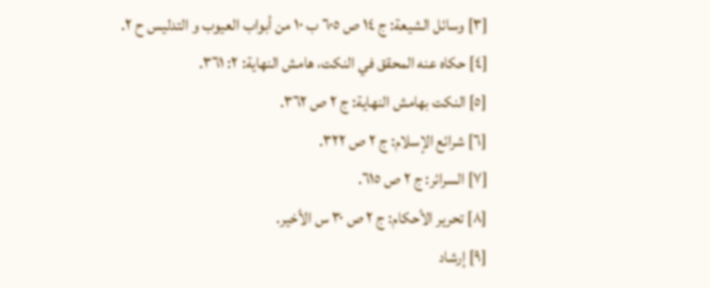[٣] وسائل الشيعة: ج ١٤ ص ٦٠٥ ب ١٠ من أبواب العيوب و التدليس ح ٢.
[٤] حكاه عنه المحقق في النكت، هامش النهاية: ٢: ٣٦١.
[٥] النكت بهامش النهاية: ج ٢ ص ٣٦٢.
[٦] شرائع الإسلام: ج ٢ ص ٣٢٢.
[٧] السرائر: ج ٢ ص ٦١٥.
[٨] تحرير الأحكام: ج ٢ ص ٣٠ س الأخير.
[٩] إرشاد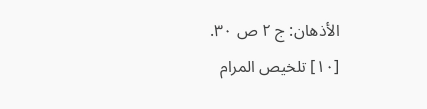الأذهان: ج ٢ ص ٣٠.
[١٠] تلخيص المرام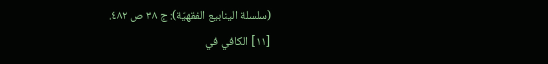(سلسلة الينابيع الفقهيّة): ج ٣٨ ص ٤٨٢.
[١١] الكافي في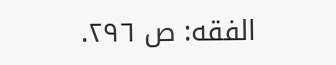الفقه: ص ٢٩٦.